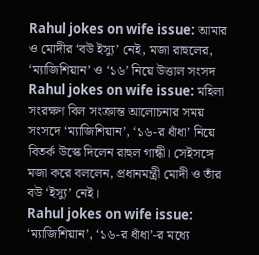Rahul jokes on wife issue: আমার ও মোদীর ‘বউ ইস্যু’ নেই, মজা রাহুলের, ‘ম্যাজিশিয়ান’ ও ‘১৬’ নিয়ে উত্তাল সংসদ
Rahul jokes on wife issue: মহিলা সংরক্ষণ বিল সংক্রান্ত আলোচনার সময় সংসদে ‘ম্যাজিশিয়ান’, ‘১৬-র ধাঁধা’ নিয়ে বিতর্ক উস্কে দিলেন রাহুল গান্ধী। সেইসঙ্গে মজা করে বললেন, প্রধানমন্ত্রী মোদী ও তাঁর বউ ‘ইস্যু’ নেই।
Rahul jokes on wife issue: ‘ম্যাজিশিয়ান’, ‘১৬-র ধাঁধা’-র মধ্যে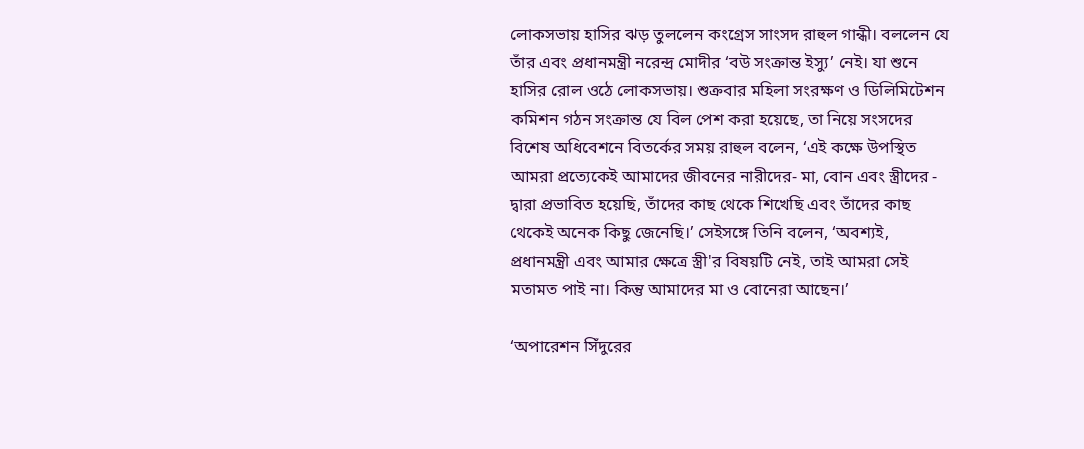লোকসভায় হাসির ঝড় তুললেন কংগ্রেস সাংসদ রাহুল গান্ধী। বললেন যে তাঁর এবং প্রধানমন্ত্রী নরেন্দ্র মোদীর ‘বউ সংক্রান্ত ইস্যু’ নেই। যা শুনে হাসির রোল ওঠে লোকসভায়। শুক্রবার মহিলা সংরক্ষণ ও ডিলিমিটেশন কমিশন গঠন সংক্রান্ত যে বিল পেশ করা হয়েছে, তা নিয়ে সংসদের বিশেষ অধিবেশনে বিতর্কের সময় রাহুল বলেন, ‘এই কক্ষে উপস্থিত আমরা প্রত্যেকেই আমাদের জীবনের নারীদের- মা, বোন এবং স্ত্রীদের - দ্বারা প্রভাবিত হয়েছি, তাঁদের কাছ থেকে শিখেছি এবং তাঁদের কাছ থেকেই অনেক কিছু জেনেছি।’ সেইসঙ্গে তিনি বলেন, ‘অবশ্যই, প্রধানমন্ত্রী এবং আমার ক্ষেত্রে স্ত্রী'র বিষয়টি নেই, তাই আমরা সেই মতামত পাই না। কিন্তু আমাদের মা ও বোনেরা আছেন।’

‘অপারেশন সিঁদুরের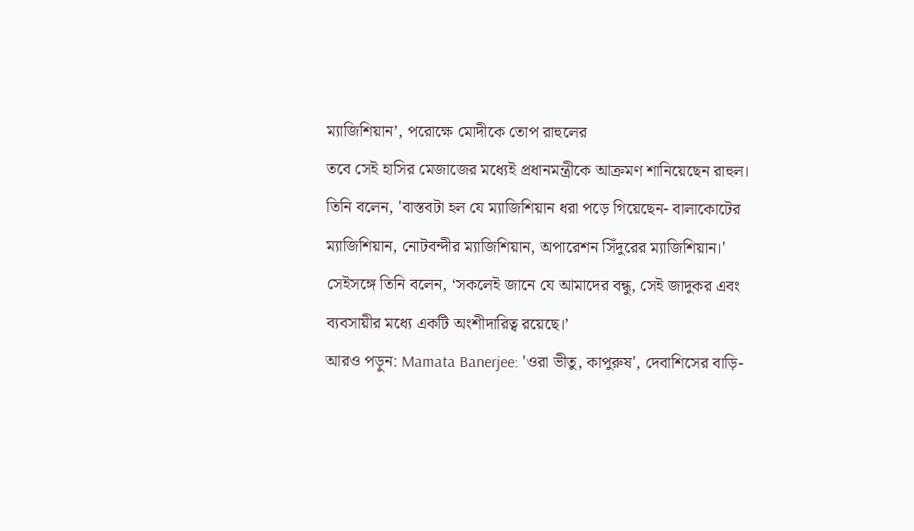ম্যাজিশিয়ান’, পরোক্ষে মোদীকে তোপ রাহুলের
তবে সেই হাসির মেজাজের মধ্যেই প্রধানমন্ত্রীকে আক্রমণ শানিয়েছেন রাহুল। তিনি বলেন, 'বাস্তবটা হল যে ম্যাজিশিয়ান ধরা পড়ে গিয়েছেন- বালাকোটের ম্যাজিশিয়ান, নোটবন্দীর ম্যাজিশিয়ান, অপারেশন সিঁদুরের ম্যাজিশিয়ান।' সেইসঙ্গে তিনি বলেন, ‘সকলেই জানে যে আমাদের বন্ধু, সেই জাদুকর এবং ব্যবসায়ীর মধ্যে একটি অংশীদারিত্ব রয়েছে।’
আরও পড়ুন: Mamata Banerjee: 'ওরা ভীতু, কাপুরুষ', দেবাশিসের বাড়ি-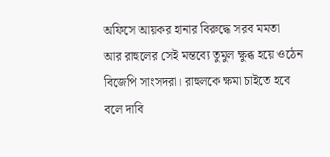অফিসে আয়কর হানার বিরুদ্ধে সরব মমতা
আর রাহুলের সেই মন্তব্যে তুমুল ক্ষুব্ধ হয়ে ওঠেন বিজেপি সাংসদরা। রাহুলকে ক্ষমা চাইতে হবে বলে দাবি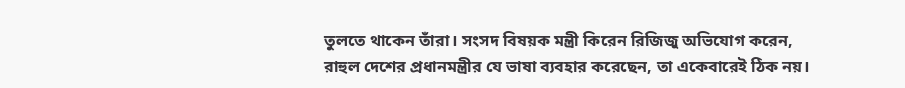তুলতে থাকেন তাঁরা। সংসদ বিষয়ক মন্ত্রী কিরেন রিজিজু অভিযোগ করেন, রাহুল দেশের প্রধানমন্ত্রীর যে ভাষা ব্যবহার করেছেন, তা একেবারেই ঠিক নয়।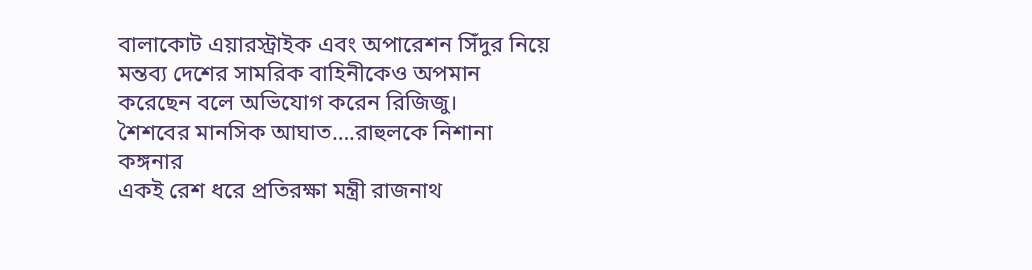বালাকোট এয়ারস্ট্রাইক এবং অপারেশন সিঁদুর নিয়ে মন্তব্য দেশের সামরিক বাহিনীকেও অপমান করেছেন বলে অভিযোগ করেন রিজিজু।
শৈশবের মানসিক আঘাত….রাহুলকে নিশানা কঙ্গনার
একই রেশ ধরে প্রতিরক্ষা মন্ত্রী রাজনাথ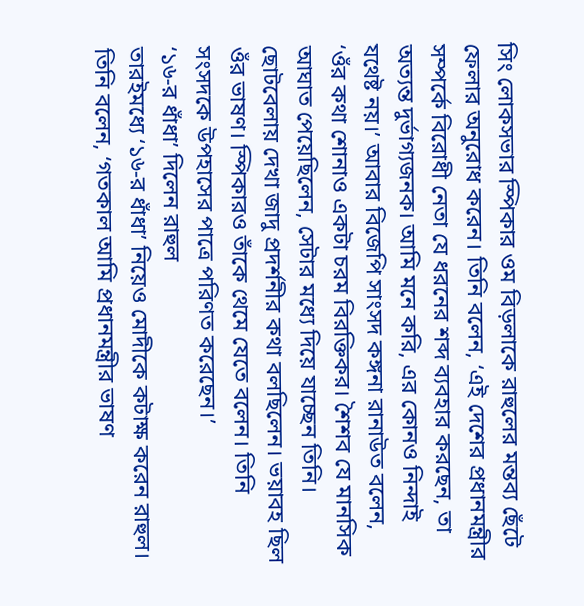সিং লোকসভার স্পিকার ওম বিড়লাকে রাহুলের মন্তব্য ছেঁটে ফেলার অনুরোধ করেন। তিনি বলেন, ‘এই দেশের প্রধানমন্ত্রীর সম্পর্কে বিরোধী নেতা যে ধরনের শব্দ ব্যবহার করছেন, তা অত্যন্ত দুর্ভাগ্যজনক। আমি মনে করি, এর কোনও নিন্দাই যথেষ্ট নয়।’ আবার বিজেপি সাংসদ কঙ্গনা রানাউত বলেন, ‘ওঁর কথা শোনাও একটা চরম বিরক্তিকর। শৈশব যে মানসিক আঘাত পেয়েছিলেন, সেটার মধ্যে দিয়ে যাচ্ছেন তিনি। ছোটবেলায় দেখা জাদু প্রদর্শনীর কথা বলছিলেন। ভয়াবহ ছিল ওঁর ভাষণ। স্পিকারও তাঁকে থেমে যেতে বলেন। তিনি সংসদকে উপহাসের পাত্রে পরিণত করেছেন।’
‘১৬-র ধাঁধা’ দিলেন রাহুল
তারইমধ্যে ‘১৬-র ধাঁধা’ নিয়েও মোদীকে কটাক্ষ করেন রাহুল। তিনি বলেন, ‘গতকাল আমি প্রধানমন্ত্রীর ভাষণ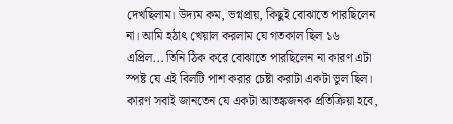দেখছিলাম। উদ্যম কম, ভগ্নপ্রায়, কিছুই বোঝাতে পারছিলেন না। আমি হঠাৎ খেয়াল করলাম যে গতকাল ছিল ১৬ এপ্রিল... তিনি ঠিক করে বোঝাতে পারছিলেন না কারণ এটা স্পষ্ট যে এই বিলটি পাশ করার চেষ্টা করাটা একটা ভুল ছিল। কারণ সবাই জানতেন যে একটা আতঙ্কজনক প্রতিক্রিয়া হবে,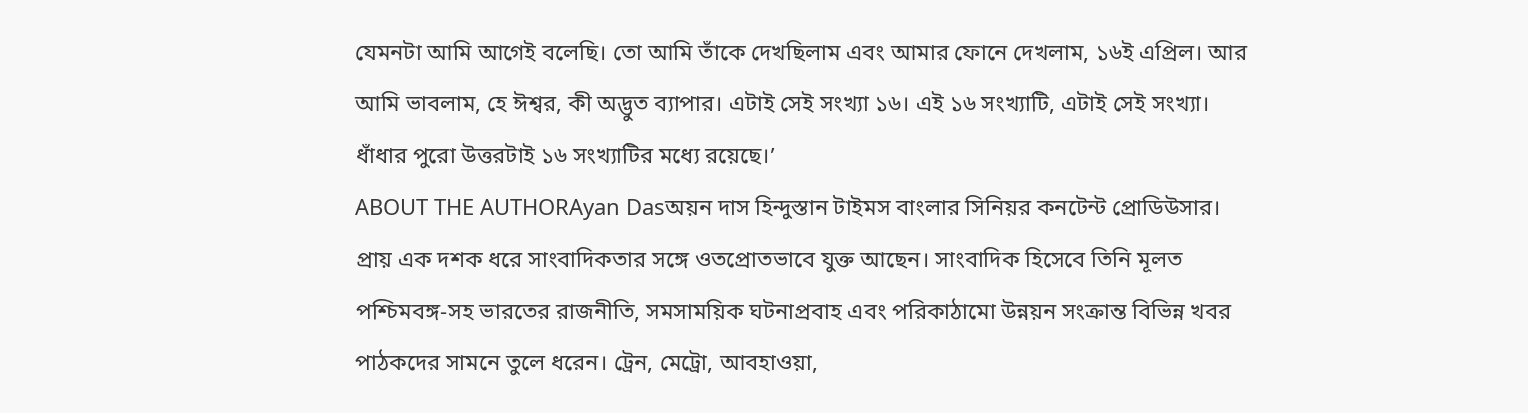যেমনটা আমি আগেই বলেছি। তো আমি তাঁকে দেখছিলাম এবং আমার ফোনে দেখলাম, ১৬ই এপ্রিল। আর আমি ভাবলাম, হে ঈশ্বর, কী অদ্ভুত ব্যাপার। এটাই সেই সংখ্যা ১৬। এই ১৬ সংখ্যাটি, এটাই সেই সংখ্যা। ধাঁধার পুরো উত্তরটাই ১৬ সংখ্যাটির মধ্যে রয়েছে।’
ABOUT THE AUTHORAyan Dasঅয়ন দাস হিন্দুস্তান টাইমস বাংলার সিনিয়র কনটেন্ট প্রোডিউসার। প্রায় এক দশক ধরে সাংবাদিকতার সঙ্গে ওতপ্রোতভাবে যুক্ত আছেন। সাংবাদিক হিসেবে তিনি মূলত পশ্চিমবঙ্গ-সহ ভারতের রাজনীতি, সমসাময়িক ঘটনাপ্রবাহ এবং পরিকাঠামো উন্নয়ন সংক্রান্ত বিভিন্ন খবর পাঠকদের সামনে তুলে ধরেন। ট্রেন, মেট্রো, আবহাওয়া,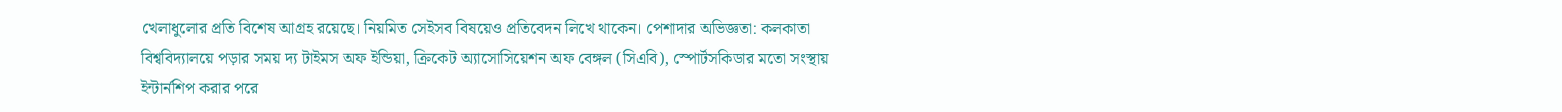খেলাধুলোর প্রতি বিশেষ আগ্রহ রয়েছে। নিয়মিত সেইসব বিষয়েও প্রতিবেদন লিখে থাকেন। পেশাদার অভিজ্ঞতা: কলকাতা বিশ্ববিদ্যালয়ে পড়ার সময় দ্য টাইমস অফ ইন্ডিয়া, ক্রিকেট অ্যাসোসিয়েশন অফ বেঙ্গল (সিএবি), স্পোর্টসকিডার মতো সংস্থায় ইন্টার্নশিপ করার পরে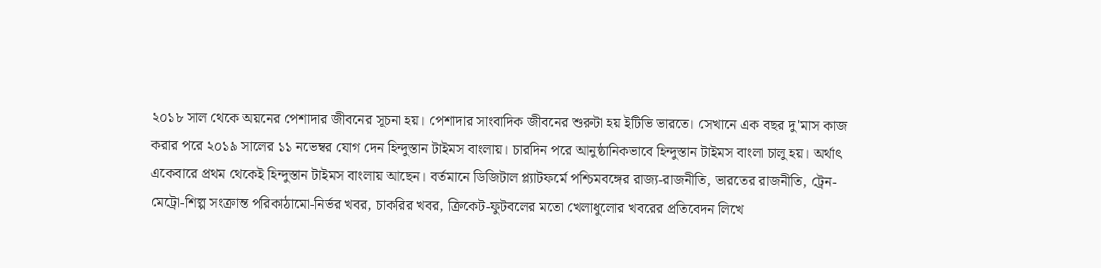২০১৮ সাল থেকে অয়নের পেশাদার জীবনের সূচনা হয়। পেশাদার সাংবাদিক জীবনের শুরুটা হয় ইটিভি ভারতে। সেখানে এক বছর দু'মাস কাজ করার পরে ২০১৯ সালের ১১ নভেম্বর যোগ দেন হিন্দুস্তান টাইমস বাংলায়। চারদিন পরে আনুষ্ঠানিকভাবে হিন্দুস্তান টাইমস বাংলা চালু হয়। অর্থাৎ একেবারে প্রথম থেকেই হিন্দুস্তান টাইমস বাংলায় আছেন। বর্তমানে ডিজিটাল প্ল্যাটফর্মে পশ্চিমবঙ্গের রাজ্য-রাজনীতি, ভারতের রাজনীতি, ট্রেন-মেট্রো-শিল্প সংক্রান্ত পরিকাঠামো-নির্ভর খবর, চাকরির খবর, ক্রিকেট-ফুটবলের মতো খেলাধুলোর খবরের প্রতিবেদন লিখে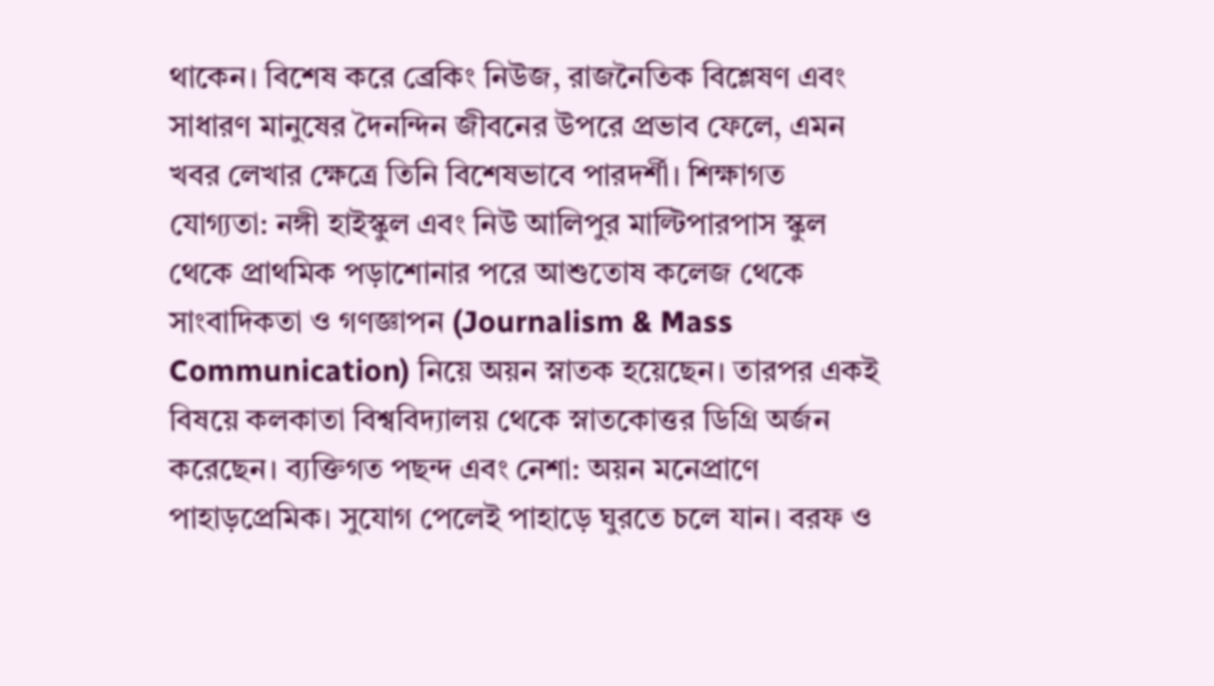থাকেন। বিশেষ করে ব্রেকিং নিউজ, রাজনৈতিক বিশ্লেষণ এবং সাধারণ মানুষের দৈনন্দিন জীবনের উপরে প্রভাব ফেলে, এমন খবর লেখার ক্ষেত্রে তিনি বিশেষভাবে পারদর্শী। শিক্ষাগত যোগ্যতা: নঙ্গী হাইস্কুল এবং নিউ আলিপুর মাল্টিপারপাস স্কুল থেকে প্রাথমিক পড়াশোনার পরে আশুতোষ কলেজ থেকে সাংবাদিকতা ও গণজ্ঞাপন (Journalism & Mass Communication) নিয়ে অয়ন স্নাতক হয়েছেন। তারপর একই বিষয়ে কলকাতা বিশ্ববিদ্যালয় থেকে স্নাতকোত্তর ডিগ্রি অর্জন করেছেন। ব্যক্তিগত পছন্দ এবং নেশা: অয়ন মনেপ্রাণে পাহাড়প্রেমিক। সুযোগ পেলেই পাহাড়ে ঘুরতে চলে যান। বরফ ও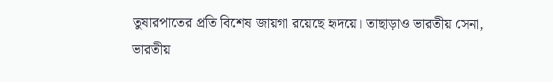তুষারপাতের প্রতি বিশেষ জায়গা রয়েছে হৃদয়ে। তাছাড়াও ভারতীয় সেনা, ভারতীয়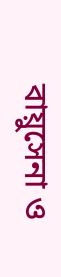বায়ুসেনা ও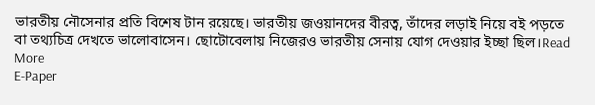ভারতীয় নৌসেনার প্রতি বিশেষ টান রয়েছে। ভারতীয় জওয়ানদের বীরত্ব, তাঁদের লড়াই নিয়ে বই পড়তে বা তথ্যচিত্র দেখতে ভালোবাসেন। ছোটোবেলায় নিজেরও ভারতীয় সেনায় যোগ দেওয়ার ইচ্ছা ছিল।Read More
E-Paper